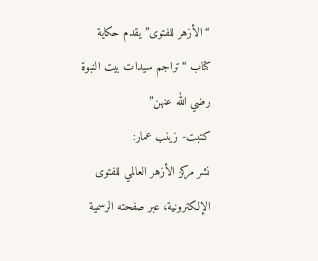“الأزهر للفتوى” يقدم حكاية كتاب “تراجم سيدات بيت النبوة رضي الله عنهن”
كتبت- زينب عمار:
نشر مركز الأزهر العالمي للفتوى الإلكترونية، عبر صفحته الرسمية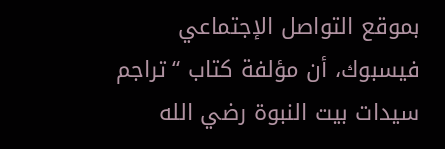بموقع التواصل الإجتماعي فيسبوك، أن مؤلفة كتاب “تراجم سيدات بيت النبوة رضي الله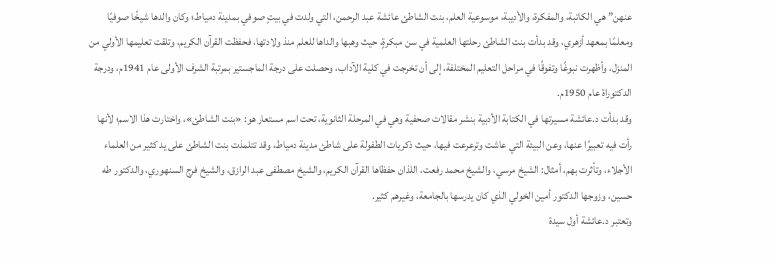عنهن” هي الكاتبة، والمفكرة، والأديبة، موسوعية العلم، بنت الشاطئ عائشة عبد الرحمن، التي ولدت في بيتٍ صوفي بمدينة دمياط؛ وكان والدها شيخًا صوفيًا ومعلمًا بمعهد أزهري، وقد بدأت بنت الشاطئ رحلتها العلمية في سن مبكرةٍ، حيث وهبها والداها للعلم منذ ولادتها، فحفظت القرآن الكريم، وتلقت تعليمها الأولي من المنزل، وأظهرت نبوغًا وتفوقًا في مراحل التعليم المختلفة، إلى أن تخرجت في كلية الآداب، وحصلت على درجة الماجستير بمرتبة الشرف الأولى عام 1941م، ودرجة الدكتوراة عام 1950م.
وقد بدأت د.عائشة مسيرتها في الكتابة الأدبية بنشر مقالات صحفية وهي في المرحلة الثانوية، تحت اسم مستعار هو: «بنت الشاطئ»، واختارت هذا الاسم؛ لأنها رأت فيه تعبيرًا عنها، وعن البيئة التي عاشت وترعرعت فيها، حيث ذكريات الطفولة على شاطئ مدينة دمياط، وقد تتلمذت بنت الشاطئ على يد كثير من العلماء الأجلاء، وتأثرت بهم، أمثال: الشيخ مرسي، والشيخ محمد رفعت، اللذان حفظاها القرآن الكريم، والشيخ مصطفى عبد الرازق، والشيخ فرج السنهوري، والدكتور طه حسين، وزوجها الدكتور أمين الخولي الذي كان يدرسها بالجامعة، وغيرهم كثير.
وتعتبر د.عائشة أول سيدة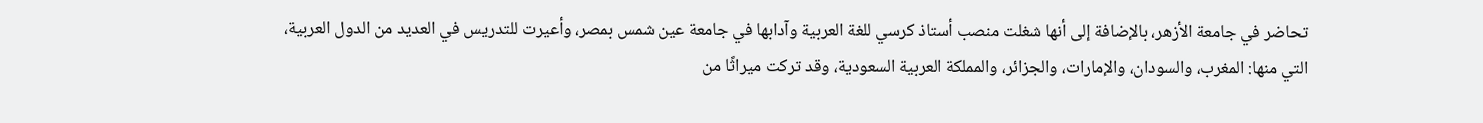تحاضر في جامعة الأزهر، بالإضافة إلى أنها شغلت منصب أستاذ كرسي للغة العربية وآدابها في جامعة عين شمس بمصر، وأعيرت للتدريس في العديد من الدول العربية، التي منها: المغرب، والسودان، والإمارات، والجزائر، والمملكة العربية السعودية، وقد تركت ميراثًا من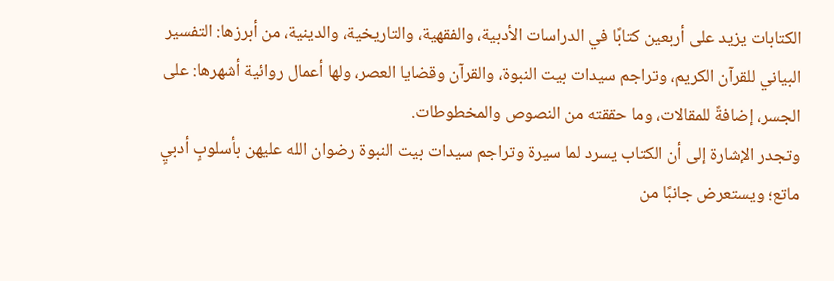الكتابات يزيد على أربعين كتابًا في الدراسات الأدبية، والفقهية، والتاريخية، والدينية، من أبرزها: التفسير البياني للقرآن الكريم، وتراجم سيدات بيت النبوة، والقرآن وقضايا العصر، ولها أعمال روائية أشهرها: على الجسر، إضافةً للمقالات، وما حققته من النصوص والمخطوطات.
وتجدر الإشارة إلى أن الكتاب يسرد لما سيرة وتراجم سيدات بيت النبوة رضوان الله عليهن بأسلوبٍ أدبيٍ ماتع؛ ويستعرض جانبًا من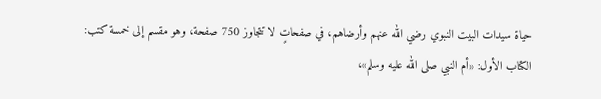حياة سيدات البيت النبوي رضي الله عنهم وأرضاهم، في صفحاتٍ لا تتجاوز 750 صفحة، وهو مقسم إلى خمسة كتب:
الكتاب الأول: «أم النبي صلى الله عليه وسلم»،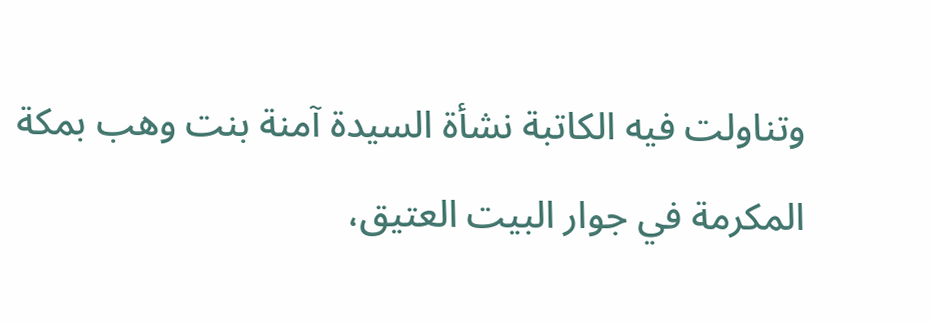وتناولت فيه الكاتبة نشأة السيدة آمنة بنت وهب بمكة المكرمة في جوار البيت العتيق،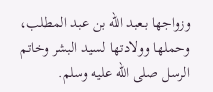وزواجها بـعبد الله بن عبد المطلب، وحملها وولادتها لسيد البشر وخاتم الرسل صلى الله عليه وسلم.